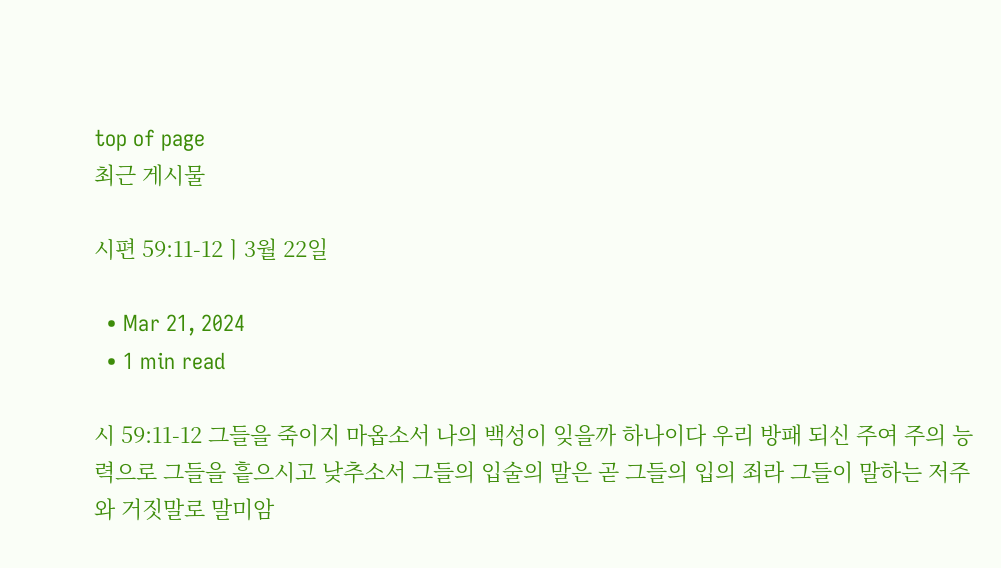top of page
최근 게시물

시편 59:11-12ㅣ3월 22일

  • Mar 21, 2024
  • 1 min read

시 59:11-12 그들을 죽이지 마옵소서 나의 백성이 잊을까 하나이다 우리 방패 되신 주여 주의 능력으로 그들을 흩으시고 낮추소서 그들의 입술의 말은 곧 그들의 입의 죄라 그들이 말하는 저주와 거짓말로 말미암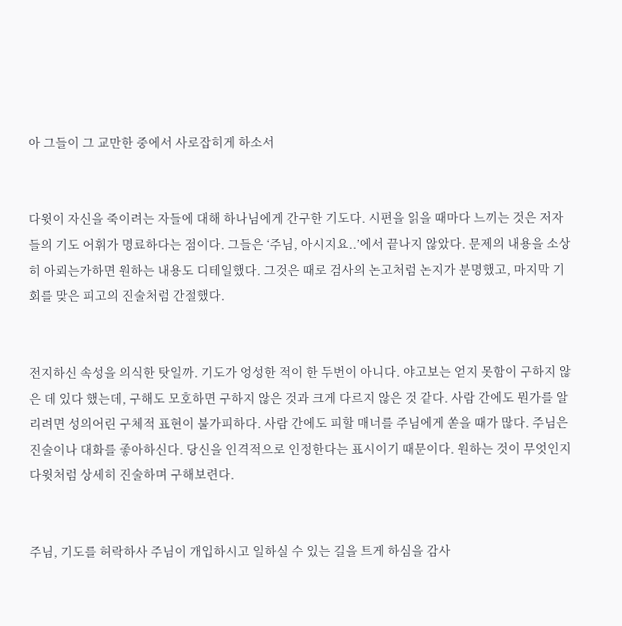아 그들이 그 교만한 중에서 사로잡히게 하소서


다윗이 자신을 죽이려는 자들에 대해 하나님에게 간구한 기도다. 시편을 읽을 때마다 느끼는 것은 저자들의 기도 어휘가 명료하다는 점이다. 그들은 ‘주님, 아시지요..’에서 끝나지 않았다. 문제의 내용을 소상히 아뢰는가하면 원하는 내용도 디테일했다. 그것은 때로 검사의 논고처럼 논지가 분명했고, 마지막 기회를 맞은 피고의 진술처럼 간절했다.


전지하신 속성을 의식한 탓일까. 기도가 엉성한 적이 한 두번이 아니다. 야고보는 얻지 못함이 구하지 않은 데 있다 했는데, 구해도 모호하면 구하지 않은 것과 크게 다르지 않은 것 같다. 사람 간에도 뭔가를 알리려면 성의어린 구체적 표현이 불가피하다. 사람 간에도 피할 매너를 주님에게 쏟을 때가 많다. 주님은 진술이나 대화를 좋아하신다. 당신을 인격적으로 인정한다는 표시이기 때문이다. 원하는 것이 무엇인지 다윗처럼 상세히 진술하며 구해보련다.


주님, 기도를 허락하사 주님이 개입하시고 일하실 수 있는 길을 트게 하심을 감사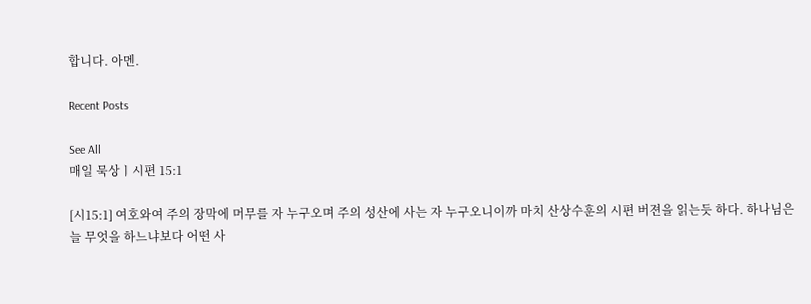합니다. 아멘.

Recent Posts

See All
매일 묵상ㅣ시편 15:1

[시15:1] 여호와여 주의 장막에 머무를 자 누구오며 주의 성산에 사는 자 누구오니이까 마치 산상수훈의 시편 버젼을 읽는듯 하다. 하나님은 늘 무엇을 하느냐보다 어떤 사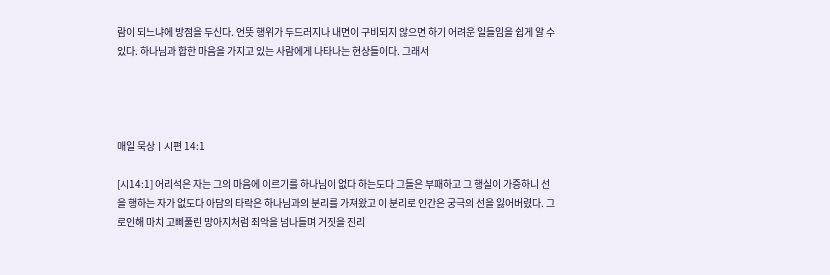람이 되느냐에 방점을 두신다. 언뜻 행위가 두드러지나 내면이 구비되지 않으면 하기 어려운 일들임을 쉽게 알 수 있다. 하나님과 합한 마음을 가지고 있는 사람에게 나타나는 현상들이다. 그래서




매일 묵상ㅣ시편 14:1

[시14:1] 어리석은 자는 그의 마음에 이르기를 하나님이 없다 하는도다 그들은 부패하고 그 행실이 가증하니 선을 행하는 자가 없도다 아담의 타락은 하나님과의 분리를 가져왔고 이 분리로 인간은 궁극의 선을 잃어버렸다. 그로인해 마치 고삐풀린 망아지처럼 죄악을 넘나들며 거짓을 진리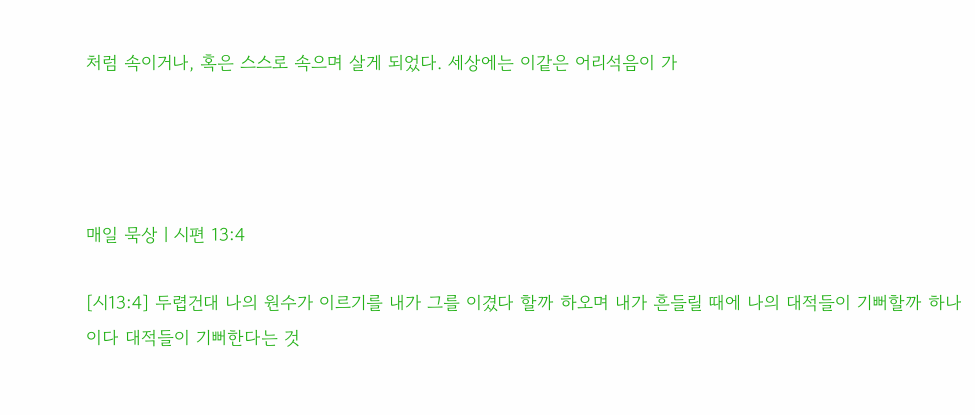처럼 속이거나, 혹은 스스로 속으며 살게 되었다. 세상에는 이같은 어리석음이 가




매일 묵상ㅣ시편 13:4

[시13:4] 두렵건대 나의 원수가 이르기를 내가 그를 이겼다 할까 하오며 내가 흔들릴 때에 나의 대적들이 기뻐할까 하나이다 대적들이 기뻐한다는 것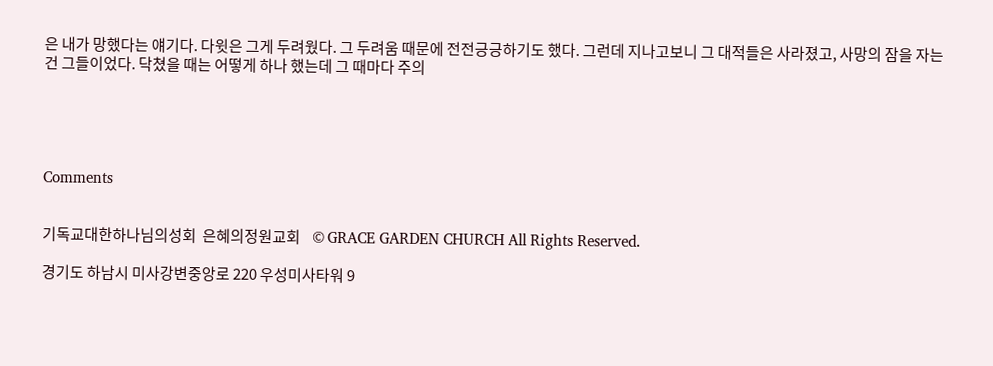은 내가 망했다는 얘기다. 다윗은 그게 두려웠다. 그 두려움 때문에 전전긍긍하기도 했다. 그런데 지나고보니 그 대적들은 사라졌고, 사망의 잠을 자는 건 그들이었다. 닥쳤을 때는 어떻게 하나 했는데 그 때마다 주의





Comments


기독교대한하나님의성회  은혜의정원교회    © GRACE GARDEN CHURCH All Rights Reserved.

경기도 하남시 미사강변중앙로 220 우성미사타워 9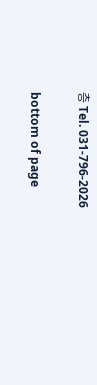층 Tel. 031-796-2026

bottom of page